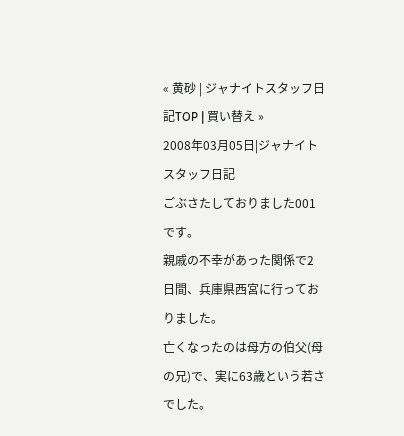« 黄砂 | ジャナイトスタッフ日記TOP | 買い替え »
2008年03月05日|ジャナイトスタッフ日記
ごぶさたしておりました001です。
親戚の不幸があった関係で2日間、兵庫県西宮に行っておりました。
亡くなったのは母方の伯父(母の兄)で、実に63歳という若さでした。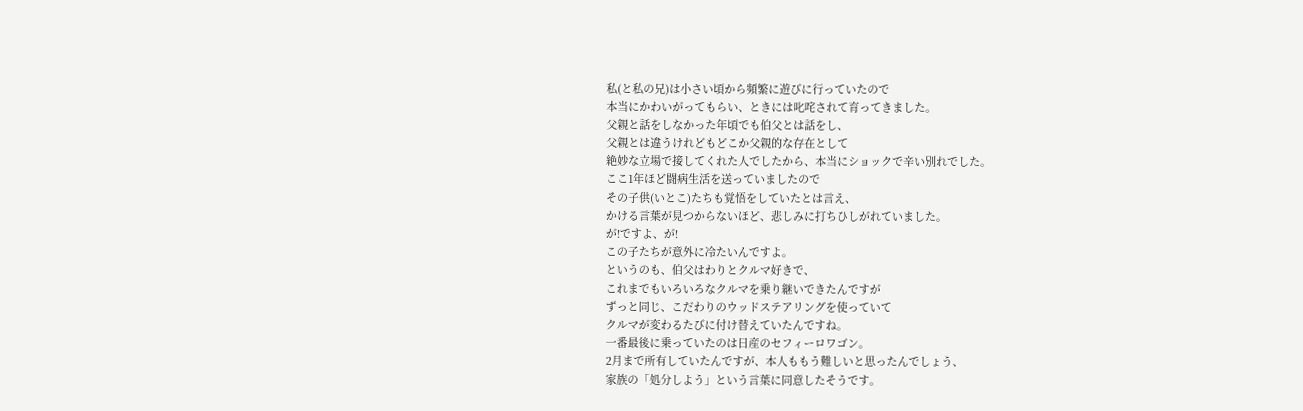私(と私の兄)は小さい頃から頻繁に遊びに行っていたので
本当にかわいがってもらい、ときには叱咤されて育ってきました。
父親と話をしなかった年頃でも伯父とは話をし、
父親とは違うけれどもどこか父親的な存在として
絶妙な立場で接してくれた人でしたから、本当にショックで辛い別れでした。
ここ1年ほど闘病生活を送っていましたので
その子供(いとこ)たちも覚悟をしていたとは言え、
かける言葉が見つからないほど、悲しみに打ちひしがれていました。
が!ですよ、が!
この子たちが意外に冷たいんですよ。
というのも、伯父はわりとクルマ好きで、
これまでもいろいろなクルマを乗り継いできたんですが
ずっと同じ、こだわりのウッドステアリングを使っていて
クルマが変わるたびに付け替えていたんですね。
一番最後に乗っていたのは日産のセフィーロワゴン。
2月まで所有していたんですが、本人ももう難しいと思ったんでしょう、
家族の「処分しよう」という言葉に同意したそうです。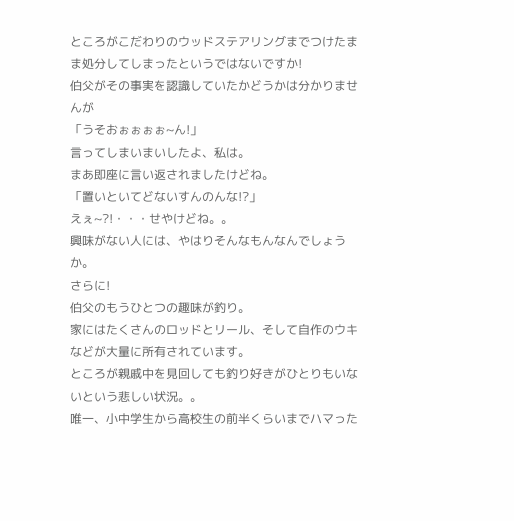ところがこだわりのウッドステアリングまでつけたまま処分してしまったというではないですか!
伯父がその事実を認識していたかどうかは分かりませんが
「うそおぉぉぉぉ~ん!」
言ってしまいまいしたよ、私は。
まあ即座に言い返されましたけどね。
「置いといてどないすんのんな!?」
えぇ~?!・・・せやけどね。。
興味がない人には、やはりそんなもんなんでしょうか。
さらに!
伯父のもうひとつの趣味が釣り。
家にはたくさんのロッドとリール、そして自作のウキなどが大量に所有されています。
ところが親戚中を見回しても釣り好きがひとりもいないという悲しい状況。。
唯一、小中学生から高校生の前半くらいまでハマった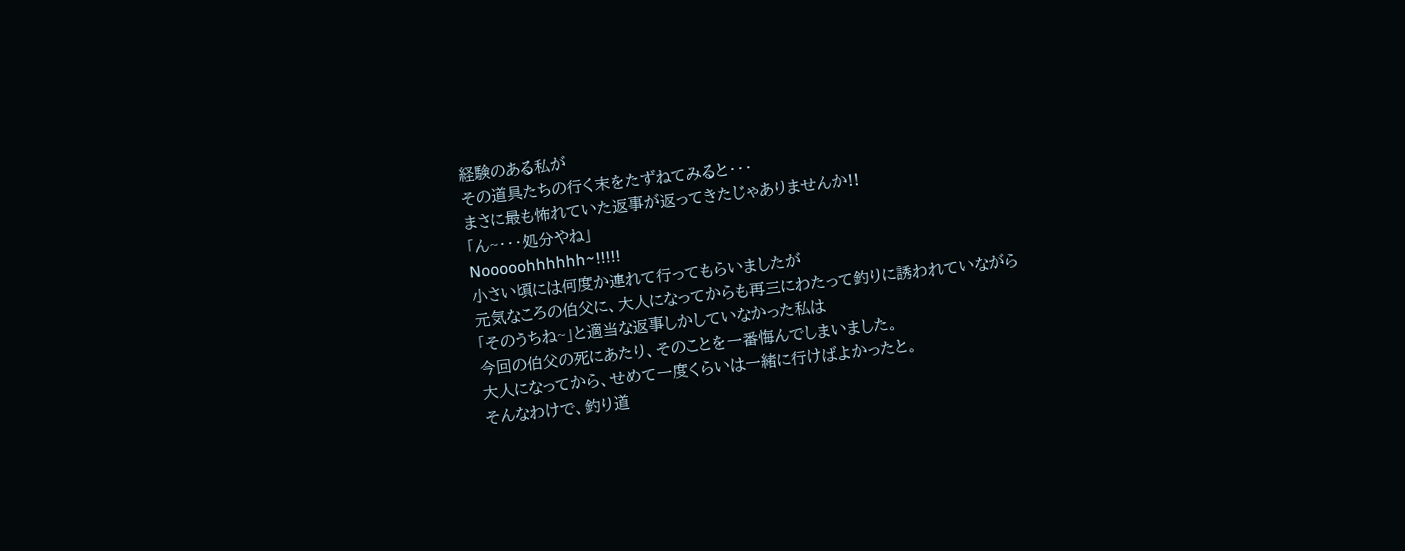経験のある私が
その道具たちの行く末をたずねてみると・・・
まさに最も怖れていた返事が返ってきたじゃありませんか!!
「ん~・・・処分やね」
Nooooohhhhhh~!!!!!
小さい頃には何度か連れて行ってもらいましたが
元気なころの伯父に、大人になってからも再三にわたって釣りに誘われていながら
「そのうちね~」と適当な返事しかしていなかった私は
今回の伯父の死にあたり、そのことを一番悔んでしまいました。
大人になってから、せめて一度くらいは一緒に行けばよかったと。
そんなわけで、釣り道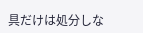具だけは処分しな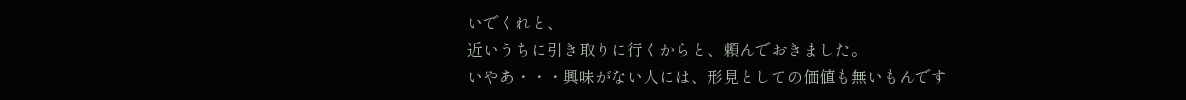いでくれと、
近いうちに引き取りに行くからと、頼んでおきました。
いやあ・・・興味がない人には、形見としての価値も無いもんです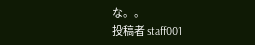な。。
投稿者 staff001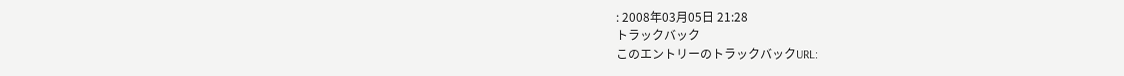: 2008年03月05日 21:28
トラックバック
このエントリーのトラックバックURL: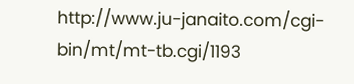http://www.ju-janaito.com/cgi-bin/mt/mt-tb.cgi/1193